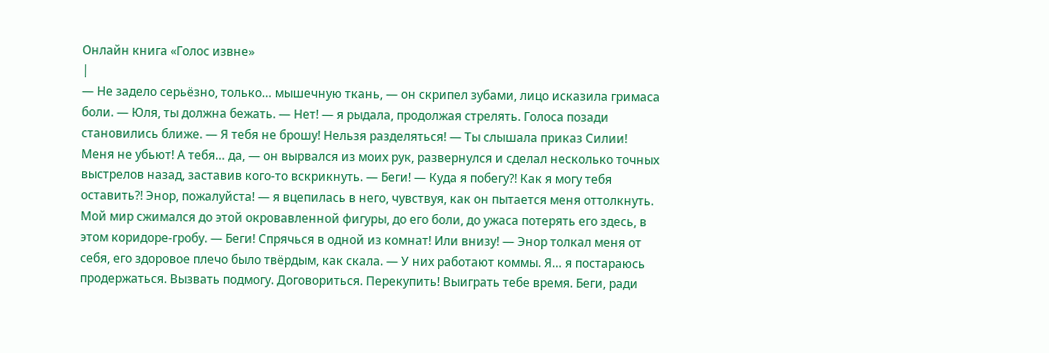Онлайн книга «Голос извне»
|
— Не задело серьёзно, только… мышечную ткань, — он скрипел зубами, лицо исказила гримаса боли. — Юля, ты должна бежать. — Нет! — я рыдала, продолжая стрелять. Голоса позади становились ближе. — Я тебя не брошу! Нельзя разделяться! — Ты слышала приказ Силии! Меня не убьют! А тебя… да, — он вырвался из моих рук, развернулся и сделал несколько точных выстрелов назад, заставив кого-то вскрикнуть. — Беги! — Куда я побегу⁈ Как я могу тебя оставить⁈ Энор, пожалуйста! — я вцепилась в него, чувствуя, как он пытается меня оттолкнуть. Мой мир сжимался до этой окровавленной фигуры, до его боли, до ужаса потерять его здесь, в этом коридоре-гробу. — Беги! Спрячься в одной из комнат! Или внизу! — Энор толкал меня от себя, его здоровое плечо было твёрдым, как скала. — У них работают коммы. Я… я постараюсь продержаться. Вызвать подмогу. Договориться. Перекупить! Выиграть тебе время. Беги, ради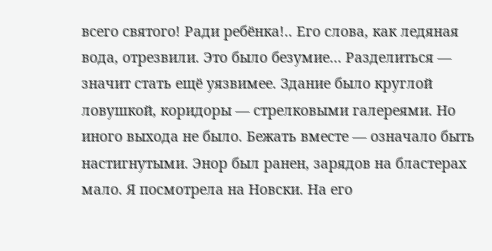всего святого! Ради ребёнка!.. Его слова, как ледяная вода, отрезвили. Это было безумие… Разделиться — значит стать ещё уязвимее. Здание было круглой ловушкой, коридоры — стрелковыми галереями. Но иного выхода не было. Бежать вместе — означало быть настигнутыми. Энор был ранен, зарядов на бластерах мало. Я посмотрела на Новски. На его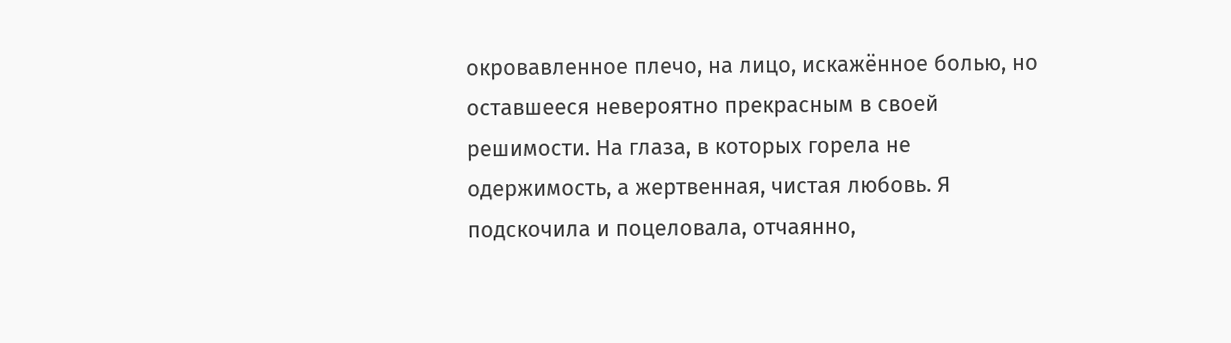окровавленное плечо, на лицо, искажённое болью, но оставшееся невероятно прекрасным в своей решимости. На глаза, в которых горела не одержимость, а жертвенная, чистая любовь. Я подскочила и поцеловала, отчаянно,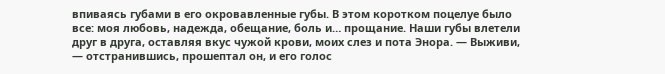впиваясь губами в его окровавленные губы. В этом коротком поцелуе было все: моя любовь, надежда, обещание, боль и… прощание. Наши губы влетели друг в друга, оставляя вкус чужой крови, моих слез и пота Энора. — Выживи, — отстранившись, прошептал он, и его голос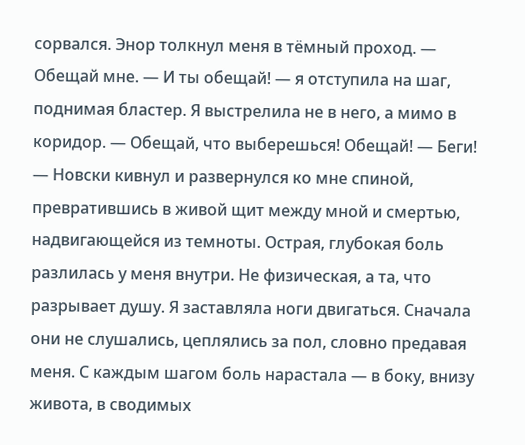сорвался. Энор толкнул меня в тёмный проход. — Обещай мне. — И ты обещай! — я отступила на шаг, поднимая бластер. Я выстрелила не в него, а мимо в коридор. — Обещай, что выберешься! Обещай! — Беги! — Новски кивнул и развернулся ко мне спиной, превратившись в живой щит между мной и смертью, надвигающейся из темноты. Острая, глубокая боль разлилась у меня внутри. Не физическая, а та, что разрывает душу. Я заставляла ноги двигаться. Сначала они не слушались, цеплялись за пол, словно предавая меня. С каждым шагом боль нарастала — в боку, внизу живота, в сводимых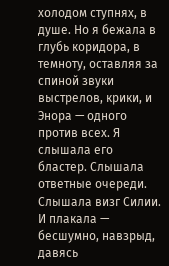холодом ступнях, в душе. Но я бежала в глубь коридора, в темноту, оставляя за спиной звуки выстрелов, крики, и Энора — одного против всех. Я слышала его бластер. Слышала ответные очереди. Слышала визг Силии. И плакала — бесшумно, навзрыд, давясь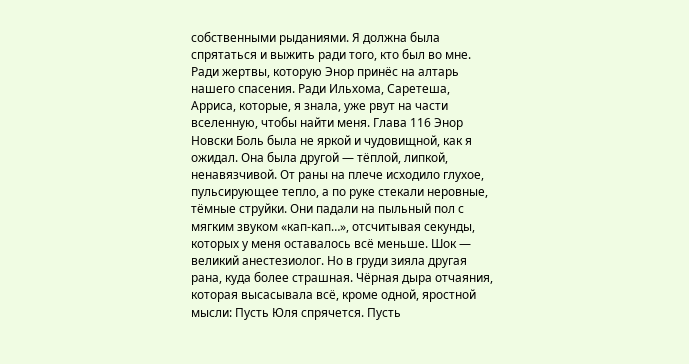собственными рыданиями. Я должна была спрятаться и выжить ради того, кто был во мне. Ради жертвы, которую Энор принёс на алтарь нашего спасения. Ради Ильхома, Саретеша, Арриса, которые, я знала, уже рвут на части вселенную, чтобы найти меня. Глава 116 Энор Новски Боль была не яркой и чудовищной, как я ожидал. Она была другой — тёплой, липкой, ненавязчивой. От раны на плече исходило глухое, пульсирующее тепло, а по руке стекали неровные, тёмные струйки. Они падали на пыльный пол с мягким звуком «кап-кап…», отсчитывая секунды, которых у меня оставалось всё меньше. Шок — великий анестезиолог. Но в груди зияла другая рана, куда более страшная. Чёрная дыра отчаяния, которая высасывала всё, кроме одной, яростной мысли: Пусть Юля спрячется. Пусть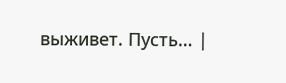выживет. Пусть… |